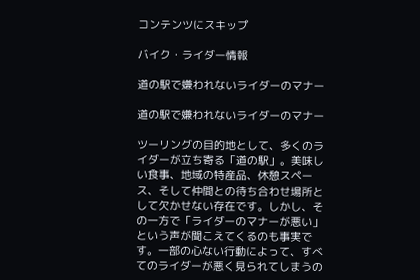コンテンツにスキップ

バイク・ライダー情報

道の駅で嫌われないライダーのマナー

道の駅で嫌われないライダーのマナー

ツーリングの目的地として、多くのライダーが立ち寄る「道の駅」。美味しい食事、地域の特産品、休憩スペース、そして仲間との待ち合わせ場所として欠かせない存在です。しかし、その一方で「ライダーのマナーが悪い」という声が聞こえてくるのも事実です。一部の心ない行動によって、すべてのライダーが悪く見られてしまうの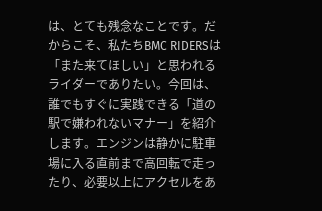は、とても残念なことです。だからこそ、私たちBMC RIDERSは「また来てほしい」と思われるライダーでありたい。今回は、誰でもすぐに実践できる「道の駅で嫌われないマナー」を紹介します。エンジンは静かに駐車場に入る直前まで高回転で走ったり、必要以上にアクセルをあ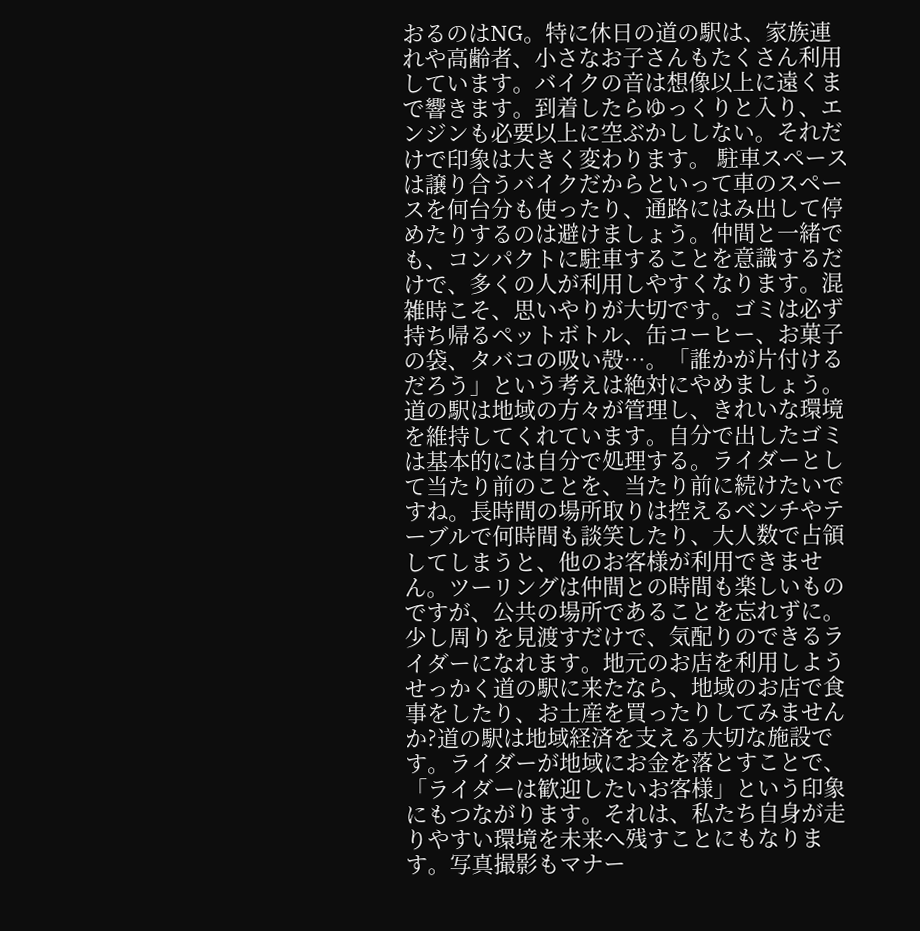おるのはNG。特に休日の道の駅は、家族連れや高齢者、小さなお子さんもたくさん利用しています。バイクの音は想像以上に遠くまで響きます。到着したらゆっくりと入り、エンジンも必要以上に空ぶかししない。それだけで印象は大きく変わります。 駐車スペースは譲り合うバイクだからといって車のスペースを何台分も使ったり、通路にはみ出して停めたりするのは避けましょう。仲間と一緒でも、コンパクトに駐車することを意識するだけで、多くの人が利用しやすくなります。混雑時こそ、思いやりが大切です。ゴミは必ず持ち帰るペットボトル、缶コーヒー、お菓子の袋、タバコの吸い殻…。「誰かが片付けるだろう」という考えは絶対にやめましょう。道の駅は地域の方々が管理し、きれいな環境を維持してくれています。自分で出したゴミは基本的には自分で処理する。ライダーとして当たり前のことを、当たり前に続けたいですね。長時間の場所取りは控えるベンチやテーブルで何時間も談笑したり、大人数で占領してしまうと、他のお客様が利用できません。ツーリングは仲間との時間も楽しいものですが、公共の場所であることを忘れずに。少し周りを見渡すだけで、気配りのできるライダーになれます。地元のお店を利用しようせっかく道の駅に来たなら、地域のお店で食事をしたり、お土産を買ったりしてみませんか?道の駅は地域経済を支える大切な施設です。ライダーが地域にお金を落とすことで、「ライダーは歓迎したいお客様」という印象にもつながります。それは、私たち自身が走りやすい環境を未来へ残すことにもなります。写真撮影もマナー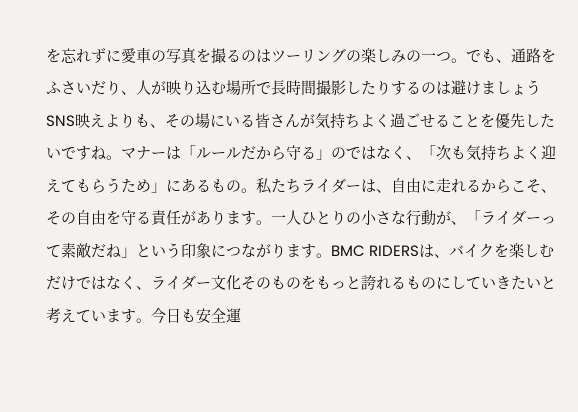を忘れずに愛車の写真を撮るのはツーリングの楽しみの一つ。でも、通路をふさいだり、人が映り込む場所で長時間撮影したりするのは避けましょうSNS映えよりも、その場にいる皆さんが気持ちよく過ごせることを優先したいですね。マナーは「ルールだから守る」のではなく、「次も気持ちよく迎えてもらうため」にあるもの。私たちライダーは、自由に走れるからこそ、その自由を守る責任があります。一人ひとりの小さな行動が、「ライダーって素敵だね」という印象につながります。BMC RIDERSは、バイクを楽しむだけではなく、ライダー文化そのものをもっと誇れるものにしていきたいと考えています。今日も安全運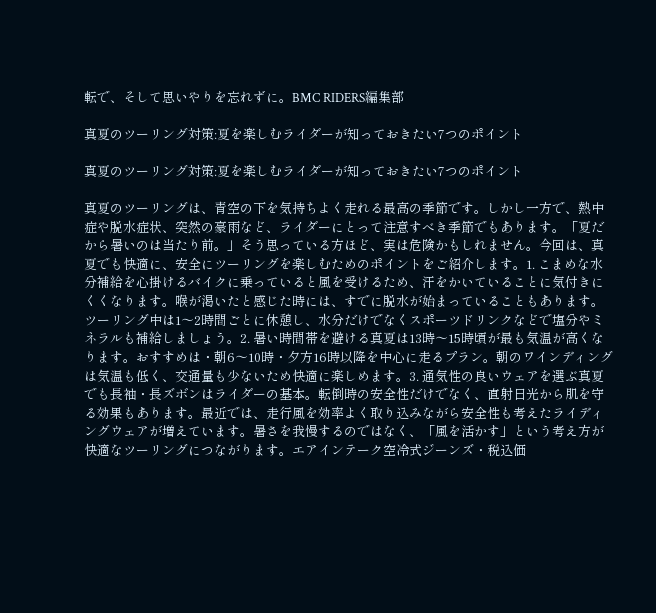転で、そして思いやりを忘れずに。BMC RIDERS編集部

真夏のツーリング対策:夏を楽しむライダーが知っておきたい7つのポイント

真夏のツーリング対策:夏を楽しむライダーが知っておきたい7つのポイント

真夏のツーリングは、青空の下を気持ちよく走れる最高の季節です。しかし一方で、熱中症や脱水症状、突然の豪雨など、ライダーにとって注意すべき季節でもあります。「夏だから暑いのは当たり前。」そう思っている方ほど、実は危険かもしれません。今回は、真夏でも快適に、安全にツーリングを楽しむためのポイントをご紹介します。1. こまめな水分補給を心掛けるバイクに乗っていると風を受けるため、汗をかいていることに気付きにくくなります。喉が渇いたと感じた時には、すでに脱水が始まっていることもあります。ツーリング中は1〜2時間ごとに休憩し、水分だけでなくスポーツドリンクなどで塩分やミネラルも補給しましょう。2. 暑い時間帯を避ける真夏は13時〜15時頃が最も気温が高くなります。おすすめは・朝6〜10時・夕方16時以降を中心に走るプラン。朝のワインディングは気温も低く、交通量も少ないため快適に楽しめます。3. 通気性の良いウェアを選ぶ真夏でも長袖・長ズボンはライダーの基本。転倒時の安全性だけでなく、直射日光から肌を守る効果もあります。最近では、走行風を効率よく取り込みながら安全性も考えたライディングウェアが増えています。暑さを我慢するのではなく、「風を活かす」という考え方が快適なツーリングにつながります。エアインテーク空冷式ジーンズ・税込価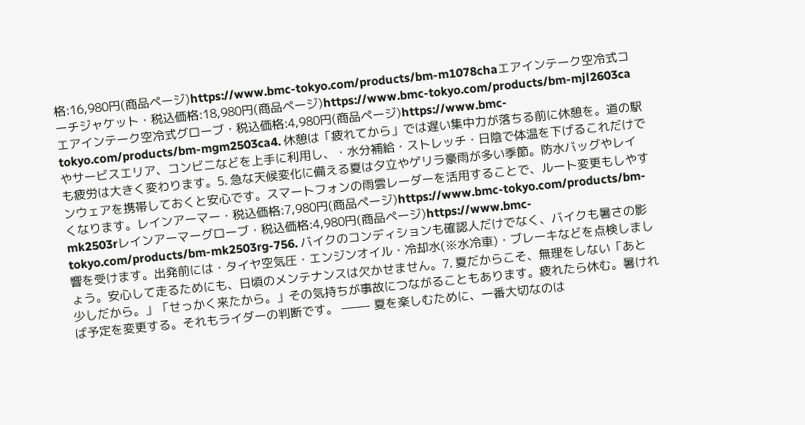格:16,980円(商品ページ)https://www.bmc-tokyo.com/products/bm-m1078chaエアインテーク空冷式コーチジャケット・税込価格:18,980円(商品ページ)https://www.bmc-tokyo.com/products/bm-mjl2603caエアインテーク空冷式グローブ・税込価格:4,980円(商品ページ)https://www.bmc-tokyo.com/products/bm-mgm2503ca4. 休憩は「疲れてから」では遅い集中力が落ちる前に休憩を。道の駅やサービスエリア、コンビニなどを上手に利用し、・水分補給・ストレッチ・日陰で体温を下げるこれだけでも疲労は大きく変わります。5. 急な天候変化に備える夏は夕立やゲリラ豪雨が多い季節。防水バッグやレインウェアを携帯しておくと安心です。スマートフォンの雨雲レーダーを活用することで、ルート変更もしやすくなります。レインアーマー・税込価格:7,980円(商品ページ)https://www.bmc-tokyo.com/products/bm-mk2503rレインアーマーグローブ・税込価格:4,980円(商品ページ)https://www.bmc-tokyo.com/products/bm-mk2503rg-756. バイクのコンディションも確認人だけでなく、バイクも暑さの影響を受けます。出発前には・タイヤ空気圧・エンジンオイル・冷却水(※水冷車)・ブレーキなどを点検しましょう。安心して走るためにも、日頃のメンテナンスは欠かせません。7. 夏だからこそ、無理をしない「あと少しだから。」「せっかく来たから。」その気持ちが事故につながることもあります。疲れたら休む。暑ければ予定を変更する。それもライダーの判断です。 ⸻ 夏を楽しむために、一番大切なのは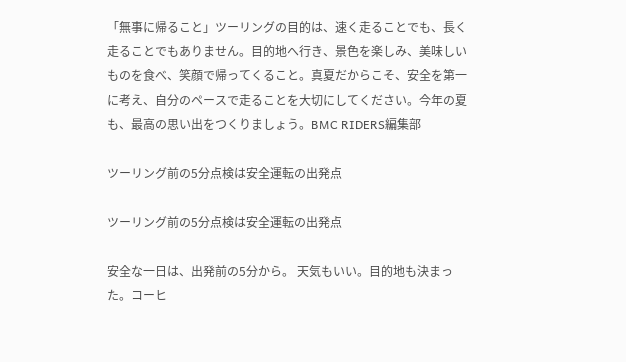「無事に帰ること」ツーリングの目的は、速く走ることでも、長く走ることでもありません。目的地へ行き、景色を楽しみ、美味しいものを食べ、笑顔で帰ってくること。真夏だからこそ、安全を第一に考え、自分のペースで走ることを大切にしてください。今年の夏も、最高の思い出をつくりましょう。BMC RIDERS編集部

ツーリング前の5分点検は安全運転の出発点

ツーリング前の5分点検は安全運転の出発点

安全な一日は、出発前の5分から。 天気もいい。目的地も決まった。コーヒ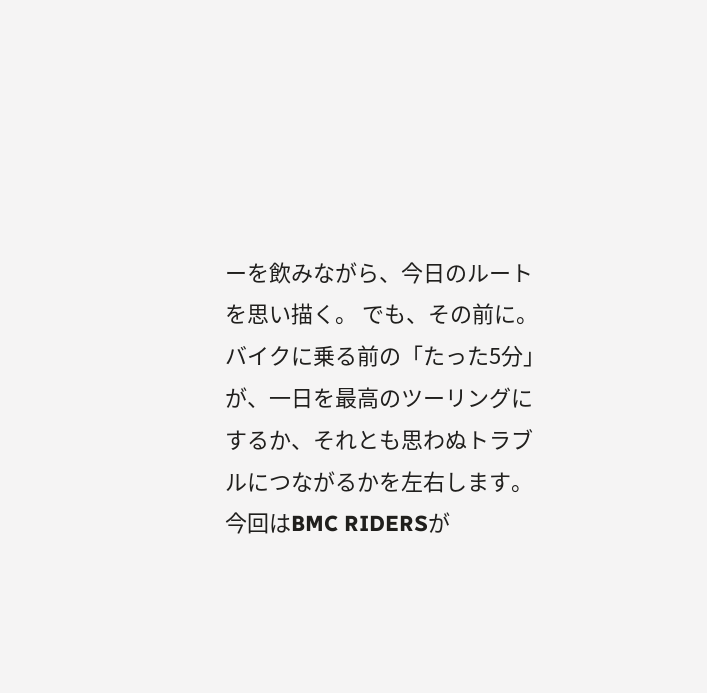ーを飲みながら、今日のルートを思い描く。 でも、その前に。 バイクに乗る前の「たった5分」が、一日を最高のツーリングにするか、それとも思わぬトラブルにつながるかを左右します。 今回はBMC RIDERSが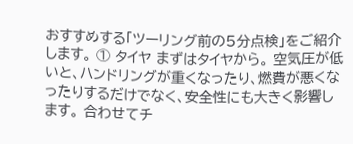おすすめする「ツーリング前の5分点検」をご紹介します。 ① タイヤ まずはタイヤから。 空気圧が低いと、ハンドリングが重くなったり、燃費が悪くなったりするだけでなく、安全性にも大きく影響します。 合わせてチ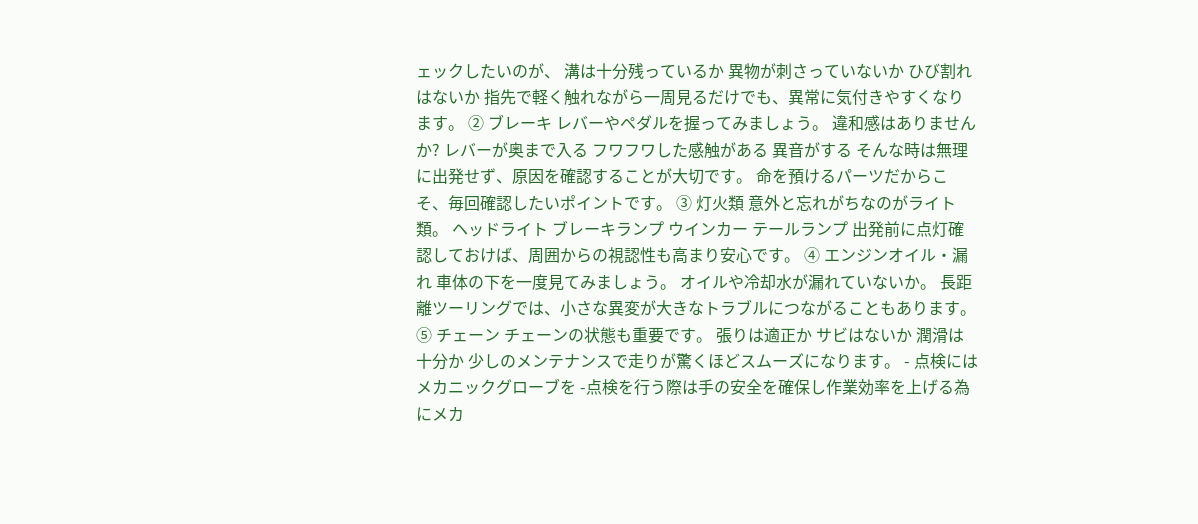ェックしたいのが、 溝は十分残っているか 異物が刺さっていないか ひび割れはないか 指先で軽く触れながら一周見るだけでも、異常に気付きやすくなります。 ② ブレーキ レバーやペダルを握ってみましょう。 違和感はありませんか? レバーが奥まで入る フワフワした感触がある 異音がする そんな時は無理に出発せず、原因を確認することが大切です。 命を預けるパーツだからこそ、毎回確認したいポイントです。 ③ 灯火類 意外と忘れがちなのがライト類。 ヘッドライト ブレーキランプ ウインカー テールランプ 出発前に点灯確認しておけば、周囲からの視認性も高まり安心です。 ④ エンジンオイル・漏れ 車体の下を一度見てみましょう。 オイルや冷却水が漏れていないか。 長距離ツーリングでは、小さな異変が大きなトラブルにつながることもあります。 ⑤ チェーン チェーンの状態も重要です。 張りは適正か サビはないか 潤滑は十分か 少しのメンテナンスで走りが驚くほどスムーズになります。 - 点検にはメカニックグローブを -点検を行う際は手の安全を確保し作業効率を上げる為にメカ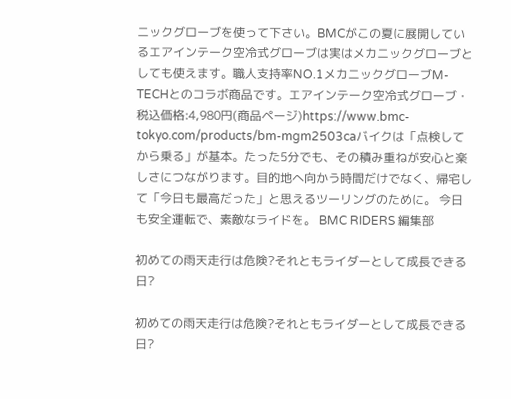ニックグローブを使って下さい。BMCがこの夏に展開しているエアインテーク空冷式グローブは実はメカニックグローブとしても使えます。職人支持率NO.1メカニックグローブM-TECHとのコラボ商品です。エアインテーク空冷式グローブ・税込価格:4,980円(商品ページ)https://www.bmc-tokyo.com/products/bm-mgm2503caバイクは「点検してから乗る」が基本。たった5分でも、その積み重ねが安心と楽しさにつながります。目的地へ向かう時間だけでなく、帰宅して「今日も最高だった」と思えるツーリングのために。 今日も安全運転で、素敵なライドを。 BMC RIDERS 編集部

初めての雨天走行は危険?それともライダーとして成長できる日?

初めての雨天走行は危険?それともライダーとして成長できる日?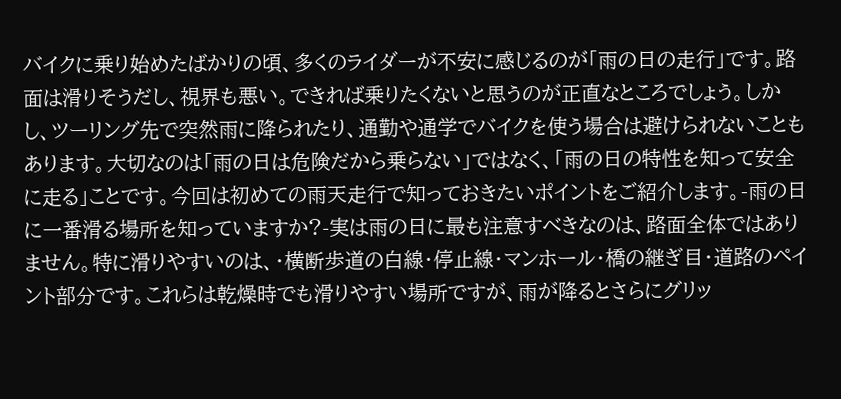バイクに乗り始めたばかりの頃、多くのライダーが不安に感じるのが「雨の日の走行」です。路面は滑りそうだし、視界も悪い。できれば乗りたくないと思うのが正直なところでしょう。しかし、ツーリング先で突然雨に降られたり、通勤や通学でバイクを使う場合は避けられないこともあります。大切なのは「雨の日は危険だから乗らない」ではなく、「雨の日の特性を知って安全に走る」ことです。今回は初めての雨天走行で知っておきたいポイントをご紹介します。-雨の日に一番滑る場所を知っていますか?-実は雨の日に最も注意すべきなのは、路面全体ではありません。特に滑りやすいのは、・横断歩道の白線・停止線・マンホール・橋の継ぎ目・道路のペイント部分です。これらは乾燥時でも滑りやすい場所ですが、雨が降るとさらにグリッ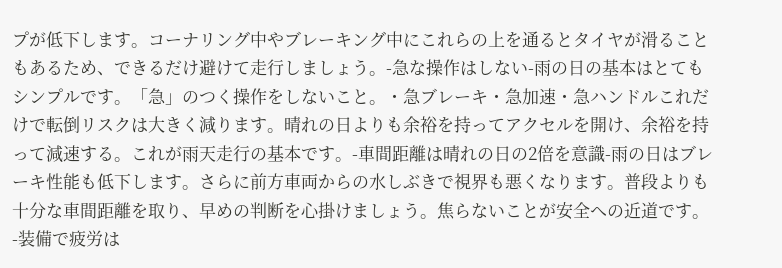プが低下します。コーナリング中やブレーキング中にこれらの上を通るとタイヤが滑ることもあるため、できるだけ避けて走行しましょう。-急な操作はしない-雨の日の基本はとてもシンプルです。「急」のつく操作をしないこと。・急ブレーキ・急加速・急ハンドルこれだけで転倒リスクは大きく減ります。晴れの日よりも余裕を持ってアクセルを開け、余裕を持って減速する。これが雨天走行の基本です。-車間距離は晴れの日の2倍を意識-雨の日はブレーキ性能も低下します。さらに前方車両からの水しぶきで視界も悪くなります。普段よりも十分な車間距離を取り、早めの判断を心掛けましょう。焦らないことが安全への近道です。-装備で疲労は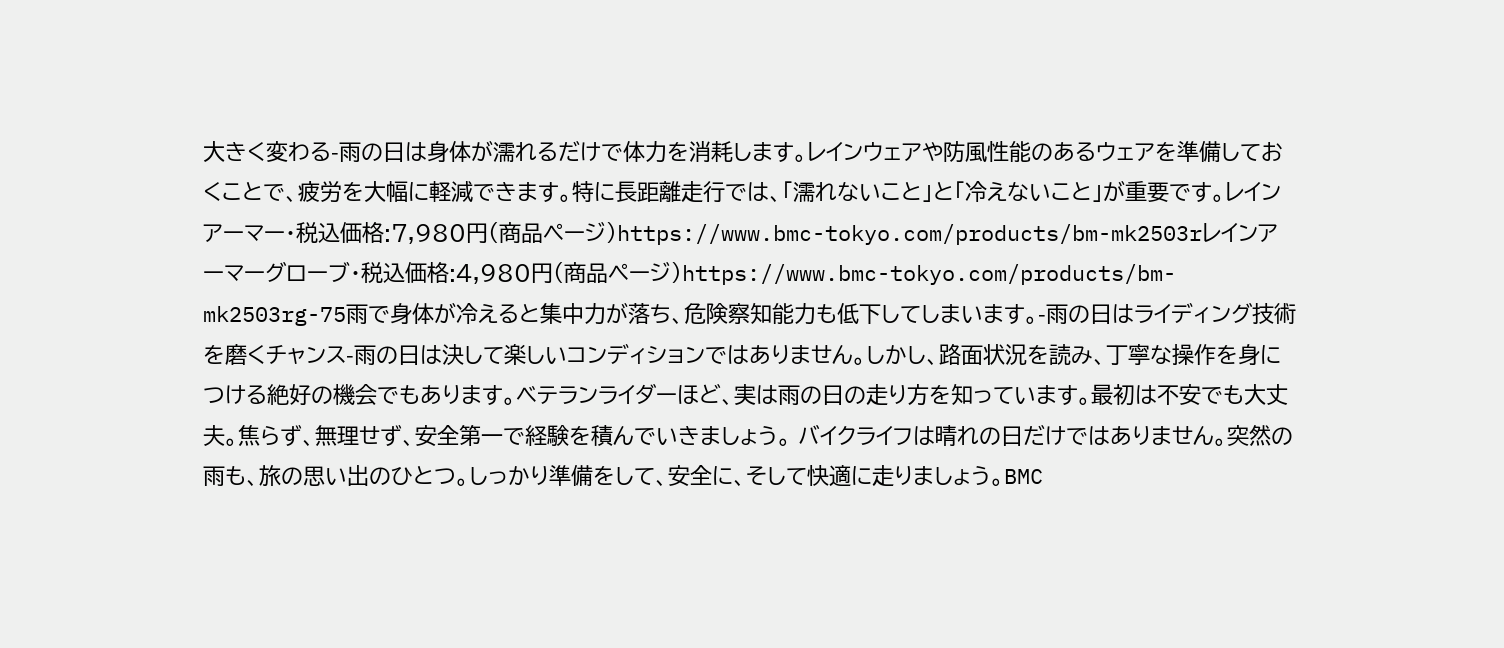大きく変わる-雨の日は身体が濡れるだけで体力を消耗します。レインウェアや防風性能のあるウェアを準備しておくことで、疲労を大幅に軽減できます。特に長距離走行では、「濡れないこと」と「冷えないこと」が重要です。レインアーマー・税込価格:7,980円(商品ページ)https://www.bmc-tokyo.com/products/bm-mk2503rレインアーマーグローブ・税込価格:4,980円(商品ページ)https://www.bmc-tokyo.com/products/bm-mk2503rg-75雨で身体が冷えると集中力が落ち、危険察知能力も低下してしまいます。-雨の日はライディング技術を磨くチャンス-雨の日は決して楽しいコンディションではありません。しかし、路面状況を読み、丁寧な操作を身につける絶好の機会でもあります。ベテランライダーほど、実は雨の日の走り方を知っています。最初は不安でも大丈夫。焦らず、無理せず、安全第一で経験を積んでいきましょう。 バイクライフは晴れの日だけではありません。突然の雨も、旅の思い出のひとつ。しっかり準備をして、安全に、そして快適に走りましょう。BMC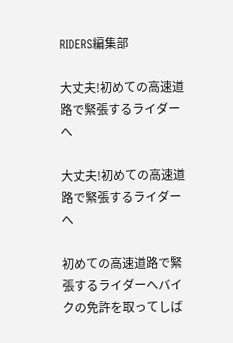RIDERS編集部

大丈夫!初めての高速道路で緊張するライダーへ

大丈夫!初めての高速道路で緊張するライダーへ

初めての高速道路で緊張するライダーへバイクの免許を取ってしば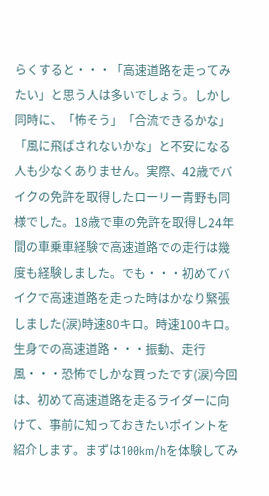らくすると・・・「高速道路を走ってみたい」と思う人は多いでしょう。しかし同時に、「怖そう」「合流できるかな」「風に飛ばされないかな」と不安になる人も少なくありません。実際、42歳でバイクの免許を取得したローリー青野も同様でした。18歳で車の免許を取得し24年間の車乗車経験で高速道路での走行は幾度も経験しました。でも・・・初めてバイクで高速道路を走った時はかなり緊張しました(涙)時速80キロ。時速100キロ。生身での高速道路・・・振動、走行風・・・恐怖でしかな買ったです(涙)今回は、初めて高速道路を走るライダーに向けて、事前に知っておきたいポイントを紹介します。まずは100km/hを体験してみ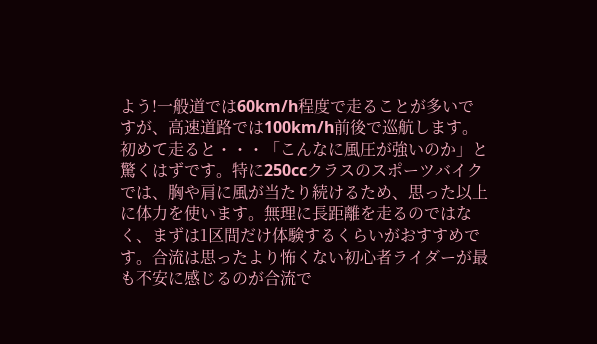よう!一般道では60km/h程度で走ることが多いですが、高速道路では100km/h前後で巡航します。初めて走ると・・・「こんなに風圧が強いのか」と驚くはずです。特に250ccクラスのスポーツバイクでは、胸や肩に風が当たり続けるため、思った以上に体力を使います。無理に長距離を走るのではなく、まずは1区間だけ体験するくらいがおすすめです。合流は思ったより怖くない初心者ライダーが最も不安に感じるのが合流で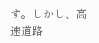す。しかし、高速道路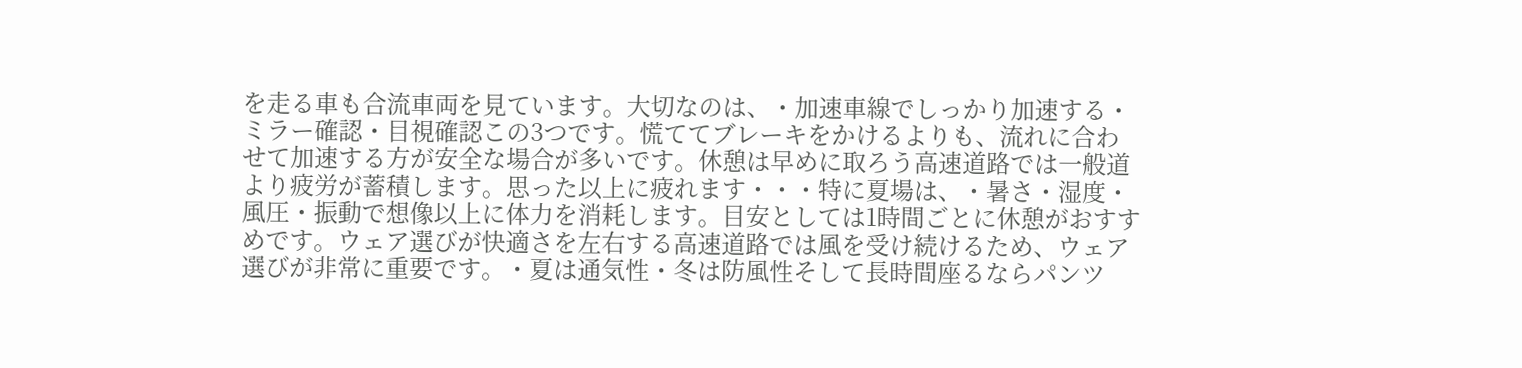を走る車も合流車両を見ています。大切なのは、・加速車線でしっかり加速する・ミラー確認・目視確認この3つです。慌ててブレーキをかけるよりも、流れに合わせて加速する方が安全な場合が多いです。休憩は早めに取ろう高速道路では一般道より疲労が蓄積します。思った以上に疲れます・・・特に夏場は、・暑さ・湿度・風圧・振動で想像以上に体力を消耗します。目安としては1時間ごとに休憩がおすすめです。ウェア選びが快適さを左右する高速道路では風を受け続けるため、ウェア選びが非常に重要です。・夏は通気性・冬は防風性そして長時間座るならパンツ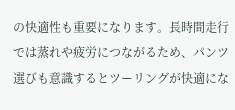の快適性も重要になります。長時間走行では蒸れや疲労につながるため、パンツ選びも意識するとツーリングが快適にな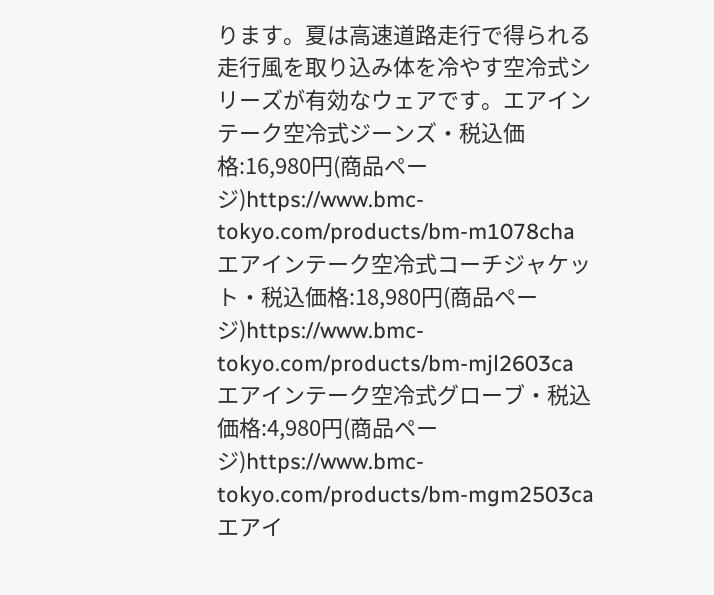ります。夏は高速道路走行で得られる走行風を取り込み体を冷やす空冷式シリーズが有効なウェアです。エアインテーク空冷式ジーンズ・税込価格:16,980円(商品ページ)https://www.bmc-tokyo.com/products/bm-m1078chaエアインテーク空冷式コーチジャケット・税込価格:18,980円(商品ページ)https://www.bmc-tokyo.com/products/bm-mjl2603caエアインテーク空冷式グローブ・税込価格:4,980円(商品ページ)https://www.bmc-tokyo.com/products/bm-mgm2503caエアイ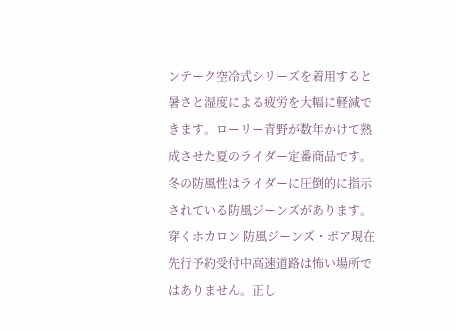ンテーク空冷式シリーズを着用すると暑さと湿度による疲労を大幅に軽減できます。ローリー青野が数年かけて熟成させた夏のライダー定番商品です。冬の防風性はライダーに圧倒的に指示されている防風ジーンズがあります。穿くホカロン 防風ジーンズ・ボア現在先行予約受付中高速道路は怖い場所ではありません。正し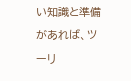い知識と準備があれば、ツーリ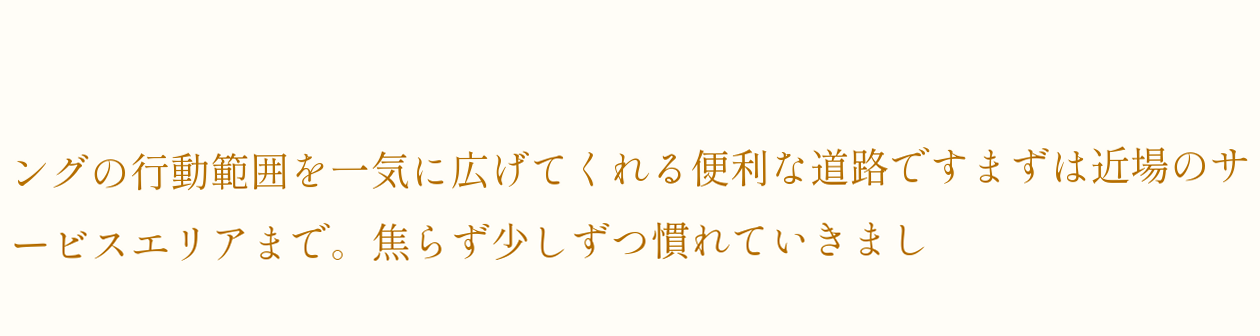ングの行動範囲を一気に広げてくれる便利な道路ですまずは近場のサービスエリアまで。焦らず少しずつ慣れていきまし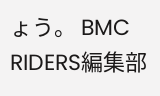ょう。 BMC RIDERS編集部